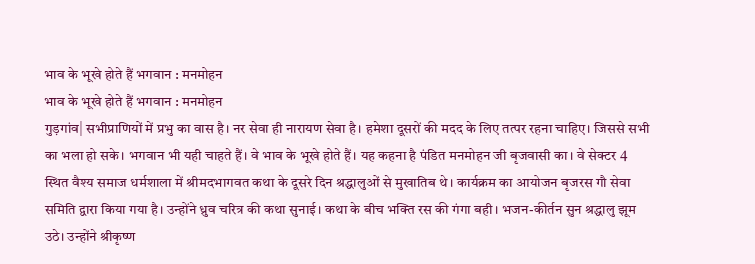भाव के भूखे होते हैं भगवान : मनमोहन
भाव के भूखे होते हैं भगवान : मनमोहन
गुड़गांव| सभीप्राणियों में प्रभु का वास है। नर सेवा ही नारायण सेवा है। हमेशा दूसरों की मदद के लिए तत्पर रहना चाहिए। जिससे सभी का भला हो सके। भगवान भी यही चाहते हैं। वे भाव के भूखे होते हैं। यह कहना है पंडित मनमोहन जी बृजवासी का। वे सेक्टर 4 स्थित वैश्य समाज धर्मशाला में श्रीमदभागवत कथा के दूसरे दिन श्रद्धालुओं से मुखातिब थे। कार्यक्रम का आयोजन बृजरस गौ सेवा समिति द्वारा किया गया है। उन्होंने ध्रुव चरित्र की कथा सुनाई। कथा के बीच भक्ति रस की गंगा बही। भजन-कीर्तन सुन श्रद्धालु झूम उठे। उन्होंने श्रीकृष्ण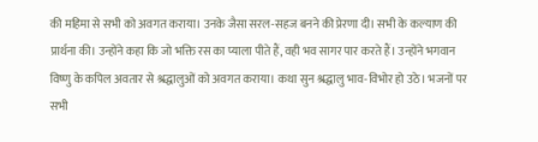की महिमा से सभी को अवगत कराया। उनके जैसा सरल-सहज बनने की प्रेरणा दी। सभी के कल्याण की प्रार्थना की। उन्होंने कहा कि जो भक्ति रस का प्याला पीते हैं, वही भव सागर पार करते हैं। उन्होंने भगवान विष्णु के कपिल अवतार से श्रद्धालुओं को अवगत कराया। कथा सुन श्रद्धालु भाव-विभोर हो उठे। भजनों पर सभी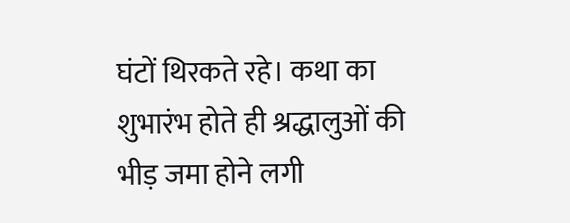घंटों थिरकते रहे। कथा का शुभारंभ होते ही श्रद्धालुओं की भीड़ जमा होने लगी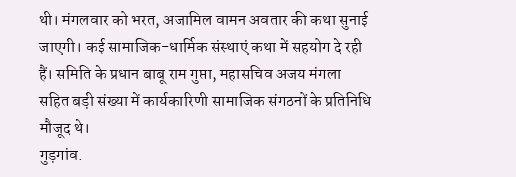थी। मंगलवार को भरत, अजामिल वामन अवतार की कथा सुनाई जाएगी। कई सामाजिक-धार्मिक संस्थाएं कथा में सहयोग दे रही हैं। समिति के प्रधान बाबू राम गुप्ता, महासचिव अजय मंगला सहित बड़ी संख्या में कार्यकारिणी सामाजिक संगठनों के प्रतिनिधि मौजूद थे।
गुड़गांव.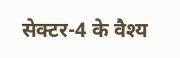सेक्टर-4 के वैश्य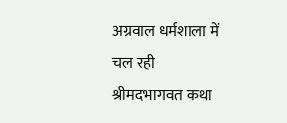अग्रवाल धर्मशाला में चल रही श्रीमदभागवत कथा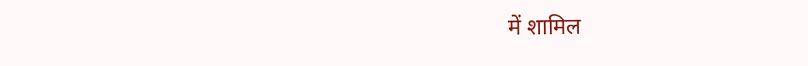में शामिल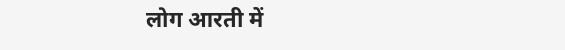लोग आरती में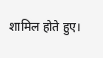शामिल होते हुए।